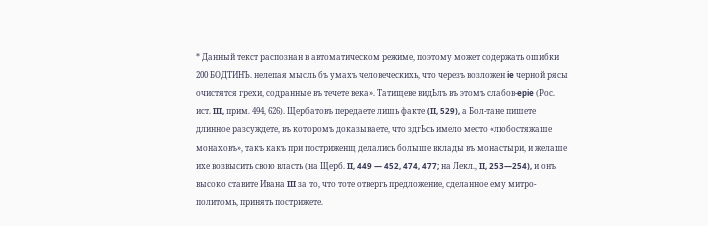* Данный текст распознан в автоматическом режиме, поэтому может содержать ошибки
200 БОДТИНЪ. нелепая мысль бъ умахъ человеческихь, что черезъ возложен ie черной рясы очистятся грехи, содранные въ течете века». Татищеве видЬлъ въ этомъ слабов-epie (Рос. ист. III, прим. 494, 626). Щербатовъ передаете лишь факте (II, 529), а Бол-тане пишете длинное разсуждете, въ которомъ доказываете, что здгЬсь имело место «любостяжаше монаховъ», такъ какъ при постриженщ делались болыше вклады въ монастыри, и желаше ихе возвысить свою власть (на Щерб. II, 449 — 452, 474, 477; на Лекл., II, 253—254), и онъ высоко ставите Ивана III за то, что тоте отвергь предложение, сделанное ему митро-политомь, принять пострижете.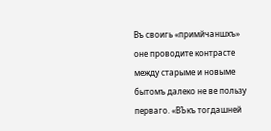Въ своигь «примйчаншхъ» оне проводите контрасте между старыме и новыме бытомъ далеко не ве пользу перваго. «ВЪкъ тогдашней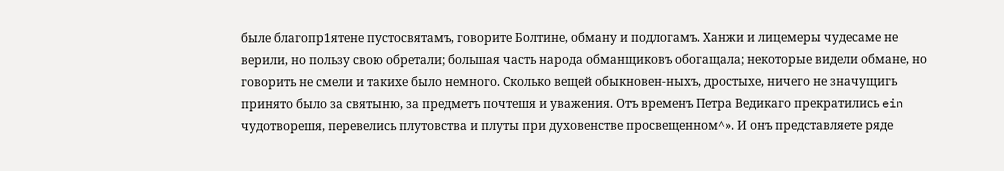быле благопр1ятене пустосвятамъ, говорите Болтине, обману и подлогамъ. Ханжи и лицемеры чудесаме не верили, но пользу свою обретали; большая часть народа обманщиковъ обогащала; некоторые видели обмане, но говорить не смели и такихе было немного. Сколько вещей обыкновен-ныхъ, дростыхе, ничего не значущигь принято было за святыню, за предметъ почтешя и уважения. Отъ временъ Петра Ведикаго прекратились ein чудотворешя, перевелись плутовства и плуты при духовенстве просвещенном^». И онъ представляете ряде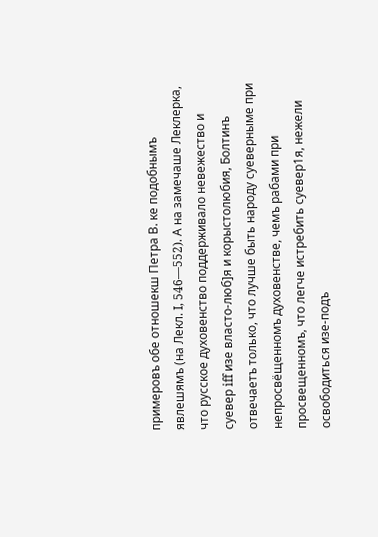примеровъ обе отношекш Петра В. ке подобнымъ явлешямъ (на Лекл. I, 546—552). А на замечаше Леклерка, что русское духовенство поддерживало невежество и суевер iff изе власто-люб]я и корыстолюбия, Болтинъ отвечаетъ только, что лучше быть народу суеверныме при непросвёщенномъ духовенстве, чемъ рабами при просвещенномъ, что легче истребить суевер1я, нежели освободиться изе-подъ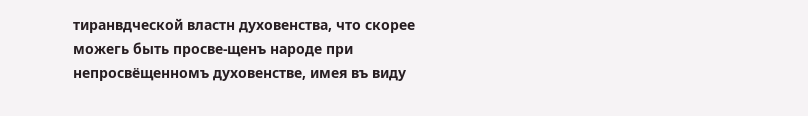тиранвдческой властн духовенства, что скорее можегь быть просве-щенъ народе при непросвёщенномъ духовенстве, имея въ виду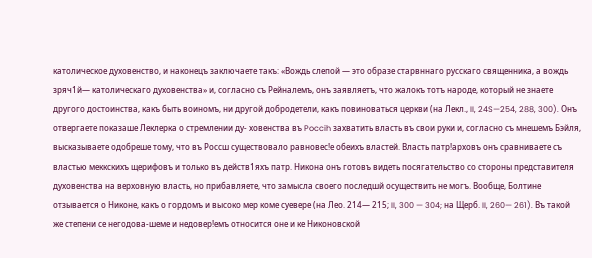католическое духовенство, и наконецъ заключаете такъ: «Вождь слепой — это образе старвннаго русскаго священника, а вождь зряч1й— католическаго духовенства» и, согласно съ Рейналемъ, онъ заявляетъ, что жалокъ тотъ народе, который не знаете другого достоинства, какъ быть воиномъ, ни другой добродетели, какъ повиноваться церкви (на Лекл., II, 24S—254, 288, 300). Онъ отвергаете показаше Леклерка о стремлении ду- ховенства въ Poccih захватить власть въ свои руки и, согласно съ мнешемъ Бэйля, высказываете одобреше тому, что въ Россш существовало равновес!е обеихъ властей. Власть патр!арховъ онъ сравниваете съ властью меккскихъ щерифовъ и только въ действ1яхъ патр. Никона онъ готовъ видеть посягательство со стороны представителя духовенства на верховную власть, но прибавляете, что замысла своего последшй осуществить не могъ. Вообще, Болтине отзывается о Никоне, какъ о гордомъ и высоко мер коме суевере (на Лео. 214— 215; II, 300 — 304; на Щерб. II, 260— 261). Въ такой же степени се негодова-шеме и недовер!емъ относится оне и ке Никоновской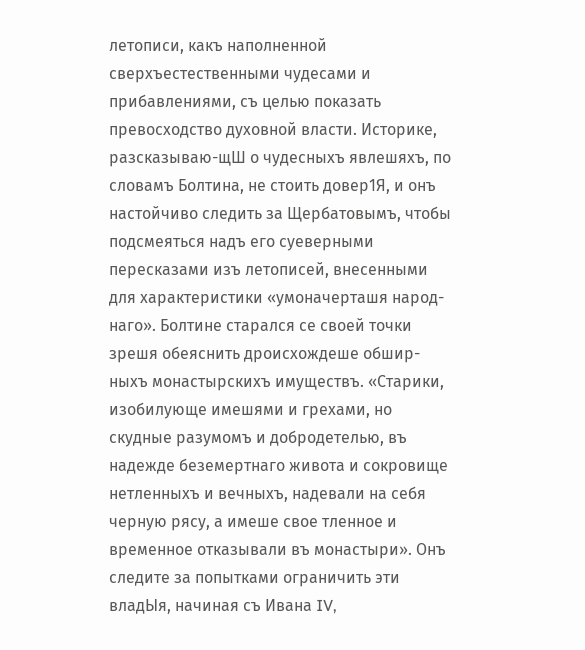летописи, какъ наполненной сверхъестественными чудесами и прибавлениями, съ целью показать превосходство духовной власти. Историке, разсказываю-щШ о чудесныхъ явлешяхъ, по словамъ Болтина, не стоить довер1Я, и онъ настойчиво следить за Щербатовымъ, чтобы подсмеяться надъ его суеверными пересказами изъ летописей, внесенными для характеристики «умоначерташя народ-наго». Болтине старался се своей точки зрешя обеяснить дроисхождеше обшир-ныхъ монастырскихъ имуществъ. «Старики, изобилующе имешями и грехами, но скудные разумомъ и добродетелью, въ надежде беземертнаго живота и сокровище нетленныхъ и вечныхъ, надевали на себя черную рясу, а имеше свое тленное и временное отказывали въ монастыри». Онъ следите за попытками ограничить эти владЫя, начиная съ Ивана IV,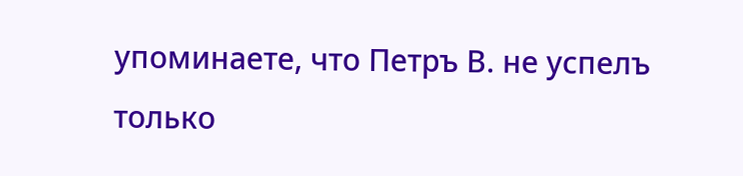упоминаете, что Петръ В. не успелъ только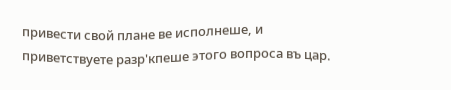привести свой плане ве исполнеше, и приветствуете разр'кпеше этого вопроса въ цар.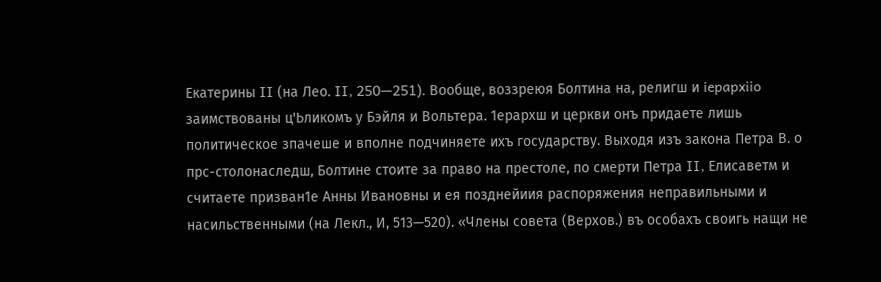Екатерины II (на Лео. II, 250—251). Вообще, воззреюя Болтина на, религш и iepapxiio заимствованы ц'Ьликомъ у Бэйля и Вольтера. 1ерархш и церкви онъ придаете лишь политическое зпачеше и вполне подчиняете ихъ государству. Выходя изъ закона Петра В. о прс-столонаследш, Болтине стоите за право на престоле, по смерти Петра II, Елисаветм и считаете призван1е Анны Ивановны и ея позднейиия распоряжения неправильными и насильственными (на Лекл., И, 513—520). «Члены совета (Верхов.) въ особахъ своигь нащи не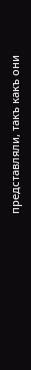представляли, такъ какъ они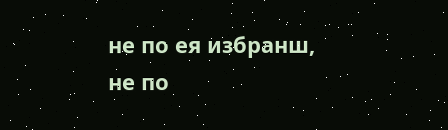не по ея избранш, не по